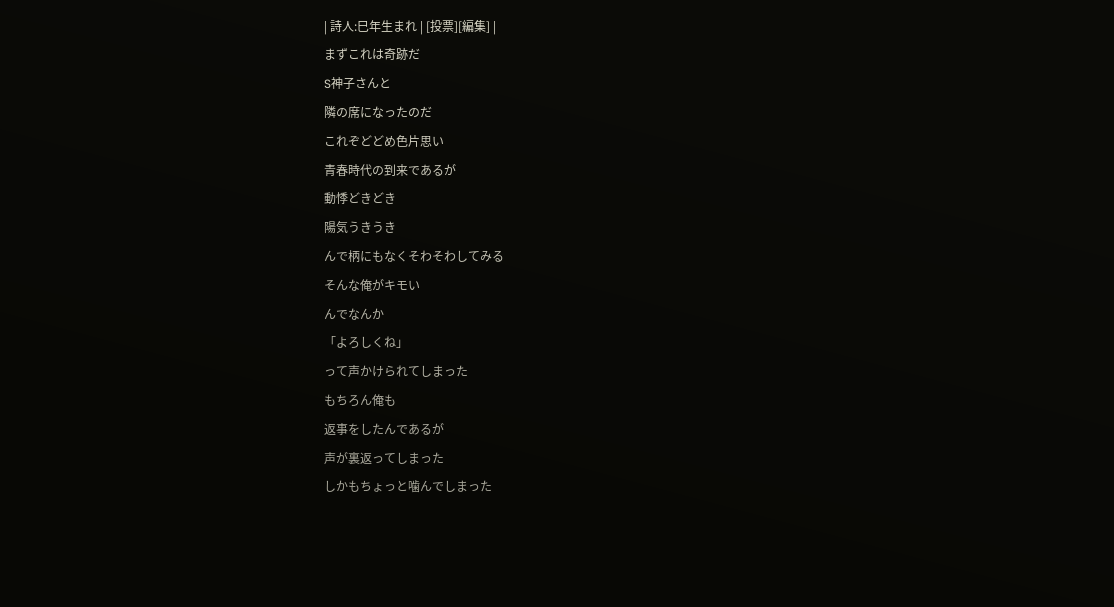| 詩人:巳年生まれ | [投票][編集] |
まずこれは奇跡だ
S神子さんと
隣の席になったのだ
これぞどどめ色片思い
青春時代の到来であるが
動悸どきどき
陽気うきうき
んで柄にもなくそわそわしてみる
そんな俺がキモい
んでなんか
「よろしくね」
って声かけられてしまった
もちろん俺も
返事をしたんであるが
声が裏返ってしまった
しかもちょっと噛んでしまった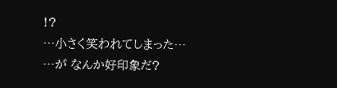!?
…小さく笑われてしまった…
…が なんか好印象だ?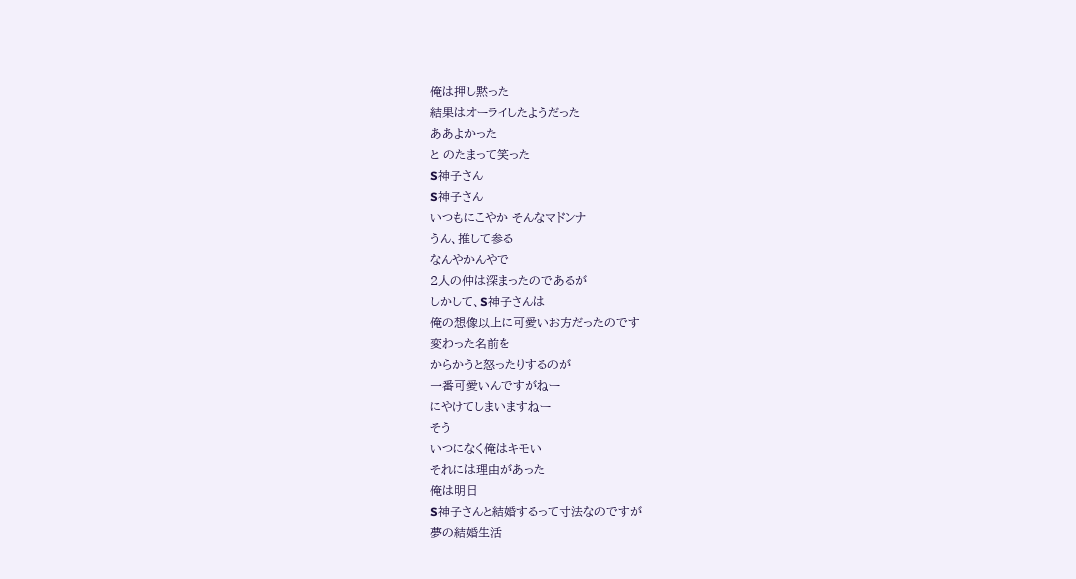俺は押し黙った
結果はオーライしたようだった
ああよかった
と のたまって笑った
S神子さん
S神子さん
いつもにこやか そんなマドンナ
うん、推して参る
なんやかんやで
2人の仲は深まったのであるが
しかして、S神子さんは
俺の想像以上に可愛いお方だったのです
変わった名前を
からかうと怒ったりするのが
一番可愛いんですがねー
にやけてしまいますねー
そう
いつになく俺はキモい
それには理由があった
俺は明日
S神子さんと結婚するって寸法なのですが
夢の結婚生活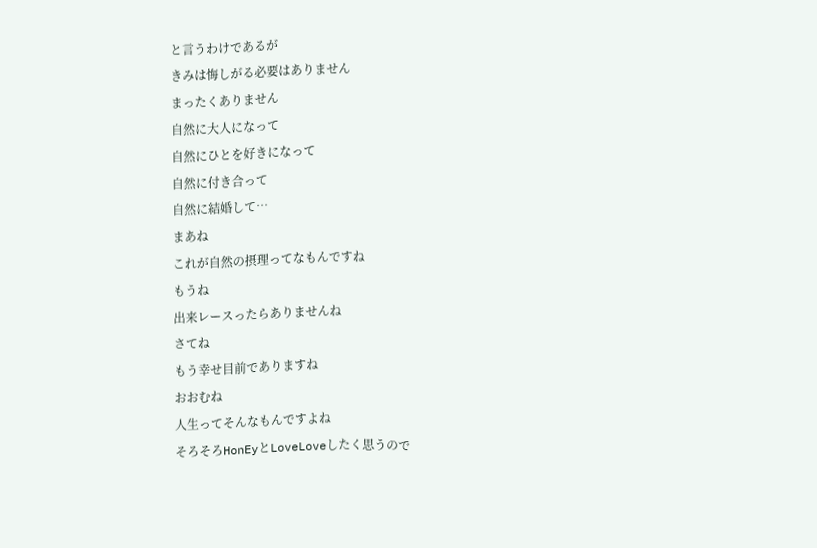と言うわけであるが
きみは悔しがる必要はありません
まったくありません
自然に大人になって
自然にひとを好きになって
自然に付き合って
自然に結婚して…
まあね
これが自然の摂理ってなもんですね
もうね
出来レースったらありませんね
さてね
もう幸せ目前でありますね
おおむね
人生ってそんなもんですよね
そろそろHonEyとLoveLoveしたく思うので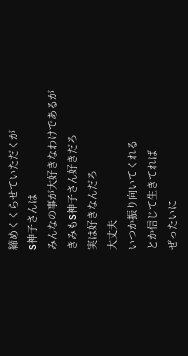締めくくらせていただくが
S神子さんは
みんなの事が大好きなわけであるが
きみもS神子さん好きだろ
実は好きなんだろ
大丈夫
いつか振り向いてくれる
とか信じて生きてれば
ぜったいに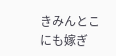きみんとこにも嫁ぎ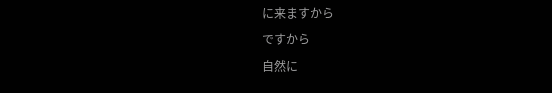に来ますから
ですから
自然に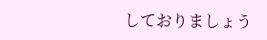しておりましょう